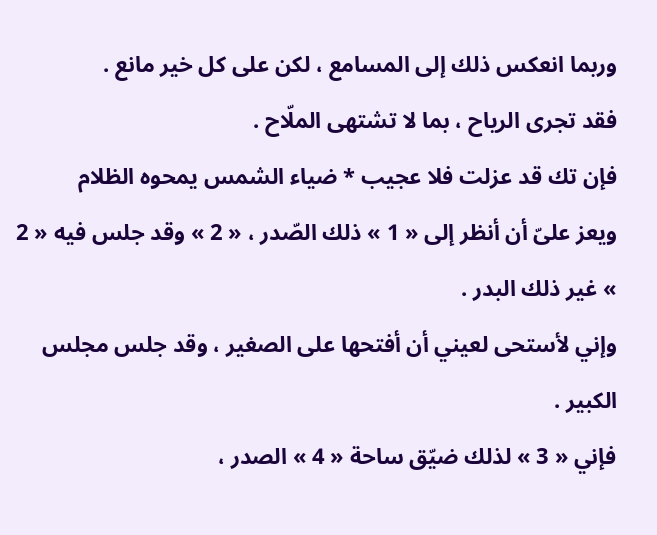وربما انعكس ذلك إلى المسامع ، لكن على كل خير مانع .
فقد تجرى الرياح ، بما لا تشتهى الملّاح .
فإن تك قد عزلت فلا عجيب * ضياء الشمس يمحوه الظلام
ويعز علىّ أن أنظر إلى « 1 » ذلك الصّدر ، « 2 » وقد جلس فيه « 2 » غير ذلك البدر .
وإني لأستحى لعيني أن أفتحها على الصغير ، وقد جلس مجلس الكبير .
فإني « 3 » لذلك ضيّق ساحة « 4 » الصدر ،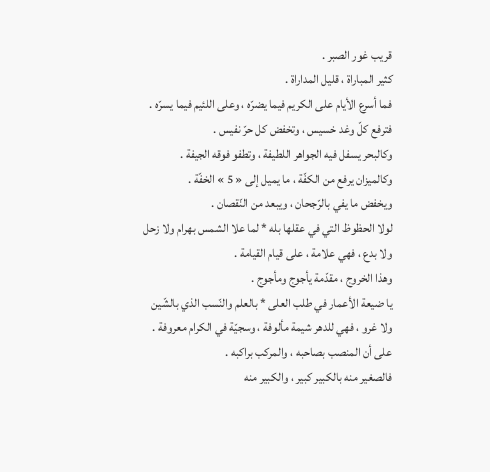قريب غور الصبر .
كثير المباراة ، قليل المداراة .
فما أسرع الأيام على الكريم فيما يضرّه ، وعلى اللئيم فيما يسرّه .
فترفع كلّ وغد خسيس ، وتخفض كل حرّ نفيس .
وكالبحر يسفل فيه الجواهر اللطيفة ، وتطفو فوقه الجيفة .
وكالميزان يرفع من الكفّة ، ما يميل إلى « 5 » الخفّة .
ويخفض ما يفي بالرّجحان ، ويبعد من النّقصان .
لولا الحظوظ التي في عقلها بله * لما علا الشمس بهرام ولا زحل
ولا بدع ، فهي علامة ، على قيام القيامة .
وهذا الخروج ، مقدّمة يأجوج ومأجوج .
يا ضيعة الأعمار في طلب العلى * بالعلم والنّسب الذي بالشّين
ولا غرو ، فهي للدهر شيمة مألوفة ، وسجيّة في الكرام معروفة .
على أن المنصب بصاحبه ، والمركب براكبه .
فالصغير منه بالكبير كبير ، والكبير منه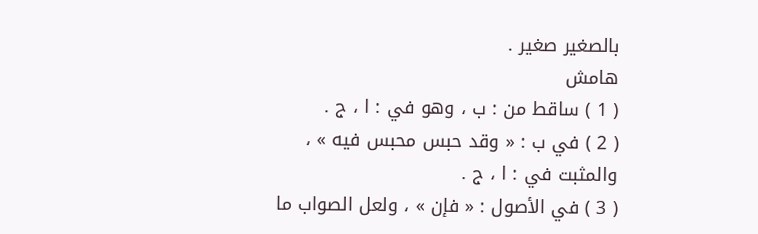بالصغير صغير .
هامش
( 1 ) ساقط من : ب ، وهو في : ا ، ج .
( 2 ) في ب : « وقد حبس محبس فيه » ، والمثبت في : ا ، ج .
( 3 ) في الأصول : « فإن » ، ولعل الصواب ما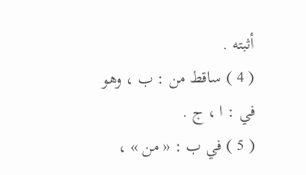أثبته .
( 4 ) ساقط من : ب ، وهو في : ا ، ج .
( 5 ) في ب : « من » ،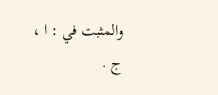والمثبت في : ا ، ج .